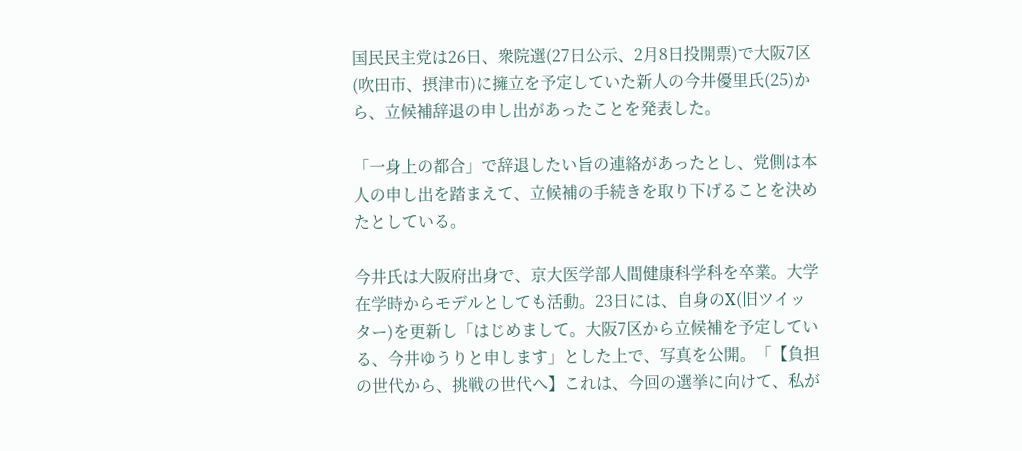国民民主党は26日、衆院選(27日公示、2月8日投開票)で大阪7区(吹田市、摂津市)に擁立を予定していた新人の今井優里氏(25)から、立候補辞退の申し出があったことを発表した。

「一身上の都合」で辞退したい旨の連絡があったとし、党側は本人の申し出を踏まえて、立候補の手続きを取り下げることを決めたとしている。

今井氏は大阪府出身で、京大医学部人間健康科学科を卒業。大学在学時からモデルとしても活動。23日には、自身のX(旧ツイッター)を更新し「はじめまして。大阪7区から立候補を予定している、今井ゆうりと申します」とした上で、写真を公開。「【負担の世代から、挑戦の世代へ】これは、今回の選挙に向けて、私が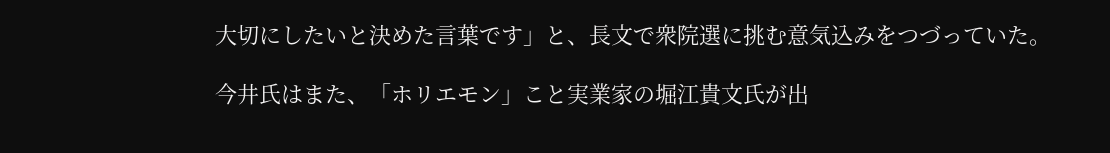大切にしたいと決めた言葉です」と、長文で衆院選に挑む意気込みをつづっていた。

今井氏はまた、「ホリエモン」こと実業家の堀江貴文氏が出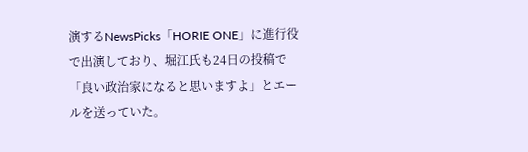演するNewsPicks「HORIE ONE」に進行役で出演しており、堀江氏も24日の投稿で「良い政治家になると思いますよ」とエールを送っていた。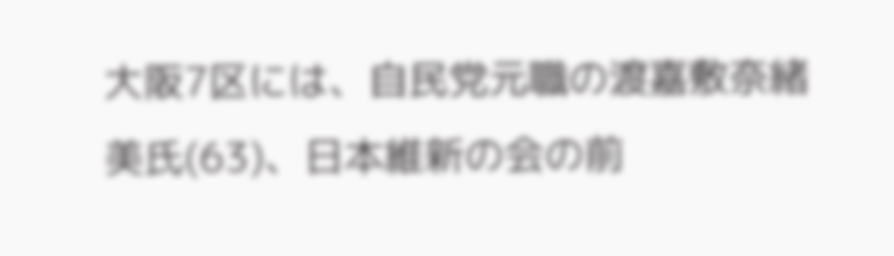大阪7区には、自民党元職の渡嘉敷奈緒美氏(63)、日本維新の会の前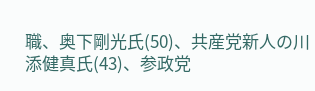職、奥下剛光氏(50)、共産党新人の川添健真氏(43)、参政党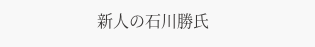新人の石川勝氏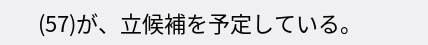(57)が、立候補を予定している。